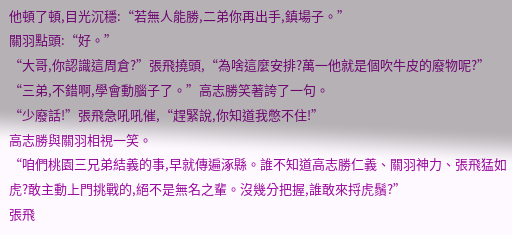他頓了頓,目光沉穩:“若無人能勝,二弟你再出手,鎮場子。”
關羽點頭:“好。”
“大哥,你認識這周倉?”張飛撓頭,“為啥這麼安排?萬一他就是個吹牛皮的廢物呢?”
“三弟,不錯啊,學會動腦子了。”高志勝笑著誇了一句。
“少廢話!”張飛急吼吼催,“趕緊說,你知道我憋不住!”
高志勝與關羽相視一笑。
“咱們桃園三兄弟結義的事,早就傳遍涿縣。誰不知道高志勝仁義、關羽神力、張飛猛如虎?敢主動上門挑戰的,絕不是無名之輩。沒幾分把握,誰敢來捋虎鬚?”
張飛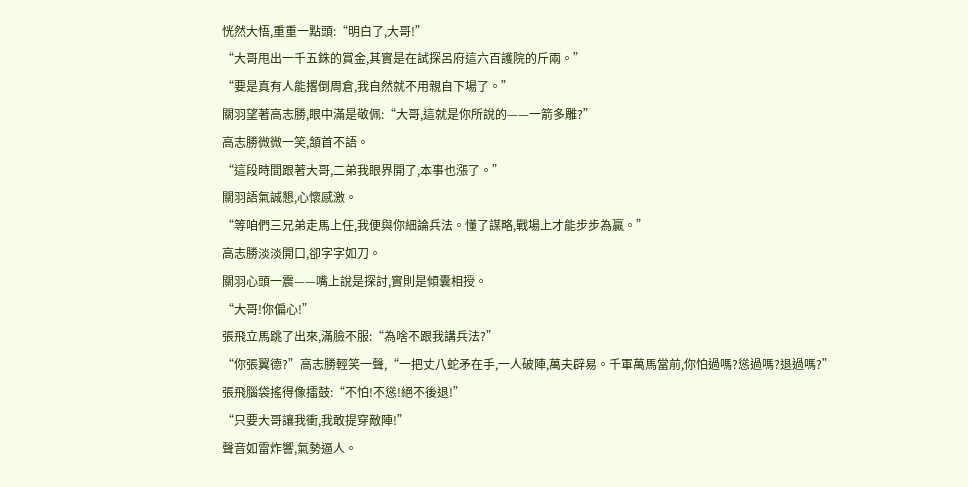恍然大悟,重重一點頭:“明白了,大哥!”
“大哥甩出一千五銖的賞金,其實是在試探呂府這六百護院的斤兩。”
“要是真有人能撂倒周倉,我自然就不用親自下場了。”
關羽望著高志勝,眼中滿是敬佩:“大哥,這就是你所說的——一箭多雕?”
高志勝微微一笑,頷首不語。
“這段時間跟著大哥,二弟我眼界開了,本事也漲了。”
關羽語氣誠懇,心懷感激。
“等咱們三兄弟走馬上任,我便與你細論兵法。懂了謀略,戰場上才能步步為贏。”
高志勝淡淡開口,卻字字如刀。
關羽心頭一震——嘴上說是探討,實則是傾囊相授。
“大哥!你偏心!”
張飛立馬跳了出來,滿臉不服:“為啥不跟我講兵法?”
“你張翼德?”高志勝輕笑一聲,“一把丈八蛇矛在手,一人破陣,萬夫辟易。千軍萬馬當前,你怕過嗎?慫過嗎?退過嗎?”
張飛腦袋搖得像擂鼓:“不怕!不慫!絕不後退!”
“只要大哥讓我衝,我敢提穿敵陣!”
聲音如雷炸響,氣勢逼人。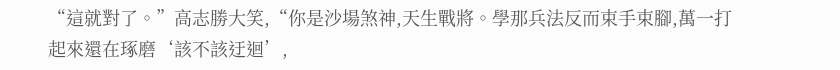“這就對了。”高志勝大笑,“你是沙場煞神,天生戰將。學那兵法反而束手束腳,萬一打起來還在琢磨‘該不該迂迴’,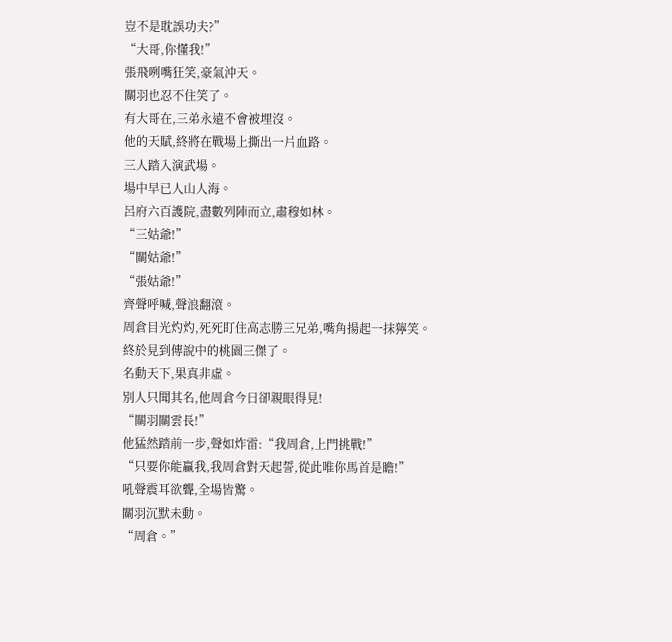豈不是耽誤功夫?”
“大哥,你懂我!”
張飛咧嘴狂笑,豪氣沖天。
關羽也忍不住笑了。
有大哥在,三弟永遠不會被埋沒。
他的天賦,終將在戰場上撕出一片血路。
三人踏入演武場。
場中早已人山人海。
呂府六百護院,盡數列陣而立,肅穆如林。
“三姑爺!”
“關姑爺!”
“張姑爺!”
齊聲呼喊,聲浪翻滾。
周倉目光灼灼,死死盯住高志勝三兄弟,嘴角揚起一抹獰笑。
終於見到傳說中的桃園三傑了。
名動天下,果真非虛。
別人只聞其名,他周倉今日卻親眼得見!
“關羽關雲長!”
他猛然踏前一步,聲如炸雷:“我周倉,上門挑戰!”
“只要你能贏我,我周倉對天起誓,從此唯你馬首是瞻!”
吼聲震耳欲聾,全場皆驚。
關羽沉默未動。
“周倉。”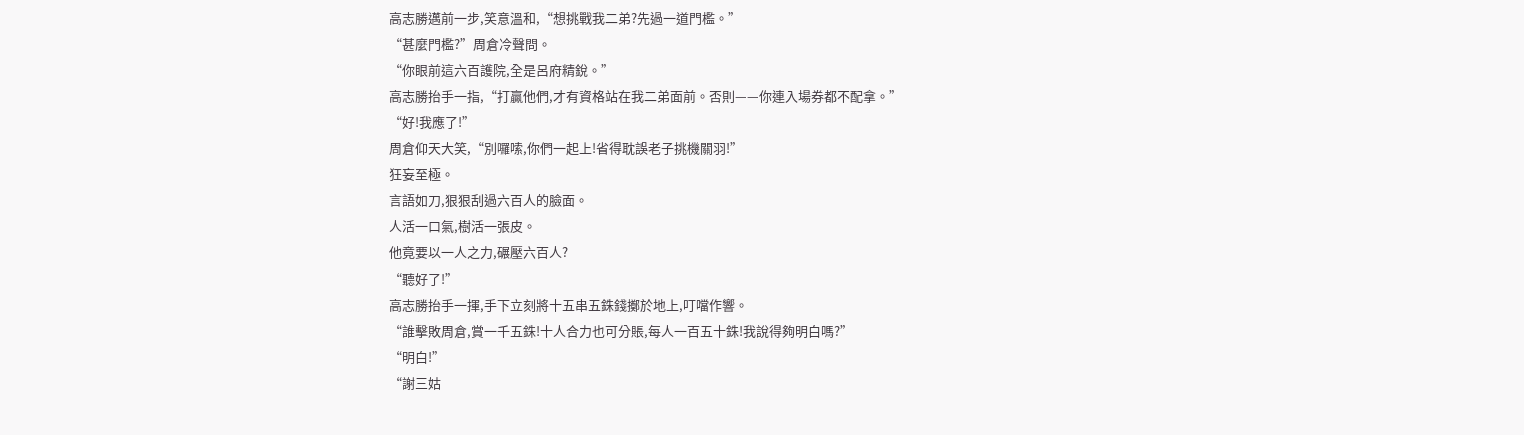高志勝邁前一步,笑意溫和,“想挑戰我二弟?先過一道門檻。”
“甚麼門檻?”周倉冷聲問。
“你眼前這六百護院,全是呂府精銳。”
高志勝抬手一指,“打贏他們,才有資格站在我二弟面前。否則——你連入場券都不配拿。”
“好!我應了!”
周倉仰天大笑,“別囉嗦,你們一起上!省得耽誤老子挑機關羽!”
狂妄至極。
言語如刀,狠狠刮過六百人的臉面。
人活一口氣,樹活一張皮。
他竟要以一人之力,碾壓六百人?
“聽好了!”
高志勝抬手一揮,手下立刻將十五串五銖錢擲於地上,叮噹作響。
“誰擊敗周倉,賞一千五銖!十人合力也可分賬,每人一百五十銖!我說得夠明白嗎?”
“明白!”
“謝三姑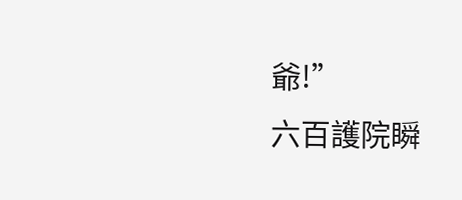爺!”
六百護院瞬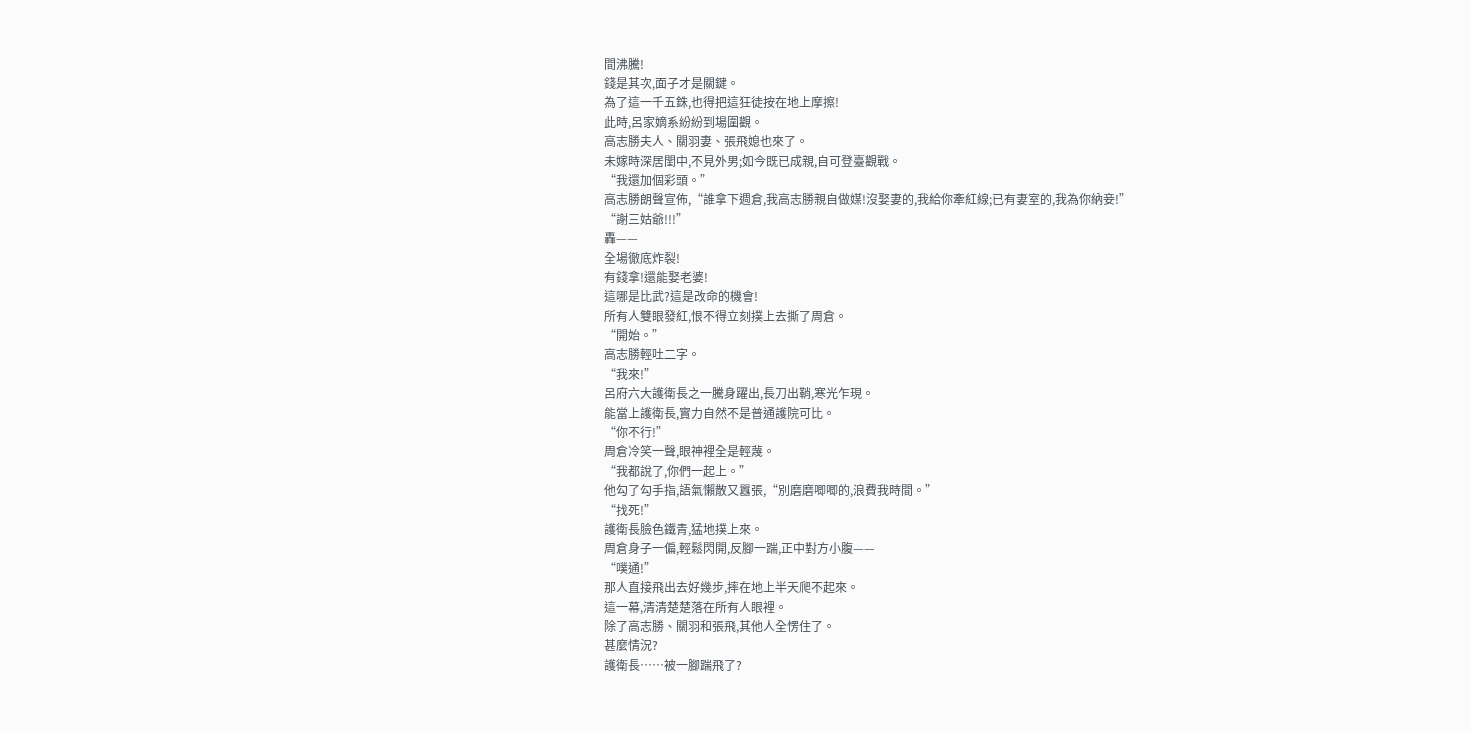間沸騰!
錢是其次,面子才是關鍵。
為了這一千五銖,也得把這狂徒按在地上摩擦!
此時,呂家嫡系紛紛到場圍觀。
高志勝夫人、關羽妻、張飛媳也來了。
未嫁時深居閨中,不見外男;如今既已成親,自可登臺觀戰。
“我還加個彩頭。”
高志勝朗聲宣佈,“誰拿下週倉,我高志勝親自做媒!沒娶妻的,我給你牽紅線;已有妻室的,我為你納妾!”
“謝三姑爺!!!”
轟——
全場徹底炸裂!
有錢拿!還能娶老婆!
這哪是比武?這是改命的機會!
所有人雙眼發紅,恨不得立刻撲上去撕了周倉。
“開始。”
高志勝輕吐二字。
“我來!”
呂府六大護衛長之一騰身躍出,長刀出鞘,寒光乍現。
能當上護衛長,實力自然不是普通護院可比。
“你不行!”
周倉冷笑一聲,眼神裡全是輕蔑。
“我都說了,你們一起上。”
他勾了勾手指,語氣懶散又囂張,“別磨磨唧唧的,浪費我時間。”
“找死!”
護衛長臉色鐵青,猛地撲上來。
周倉身子一偏,輕鬆閃開,反腳一踹,正中對方小腹——
“噗通!”
那人直接飛出去好幾步,摔在地上半天爬不起來。
這一幕,清清楚楚落在所有人眼裡。
除了高志勝、關羽和張飛,其他人全愣住了。
甚麼情況?
護衛長……被一腳踹飛了?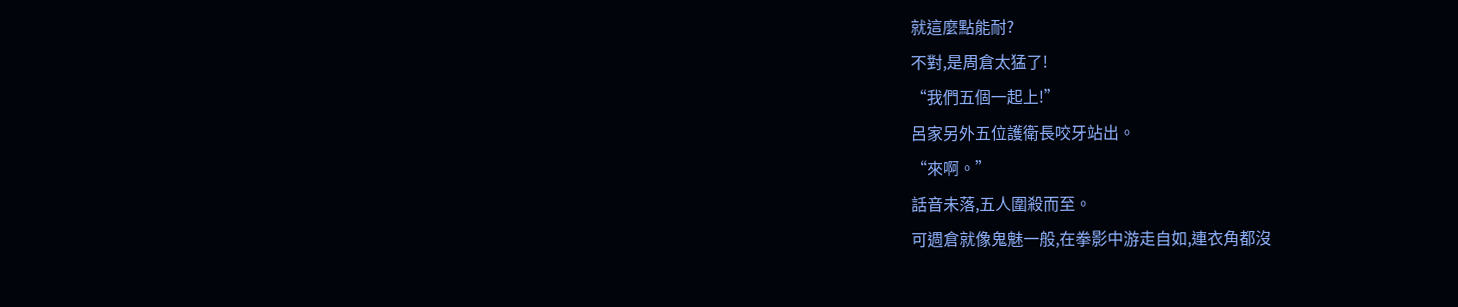就這麼點能耐?
不對,是周倉太猛了!
“我們五個一起上!”
呂家另外五位護衛長咬牙站出。
“來啊。”
話音未落,五人圍殺而至。
可週倉就像鬼魅一般,在拳影中游走自如,連衣角都沒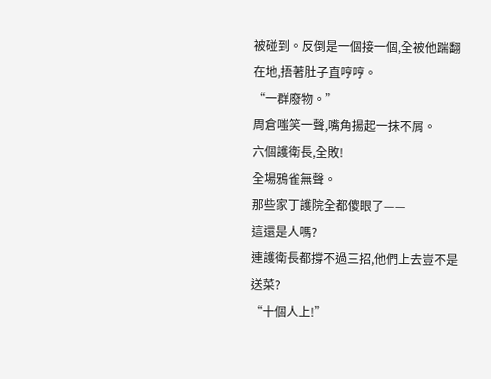被碰到。反倒是一個接一個,全被他踹翻在地,捂著肚子直哼哼。
“一群廢物。”
周倉嗤笑一聲,嘴角揚起一抹不屑。
六個護衛長,全敗!
全場鴉雀無聲。
那些家丁護院全都傻眼了——
這還是人嗎?
連護衛長都撐不過三招,他們上去豈不是送菜?
“十個人上!”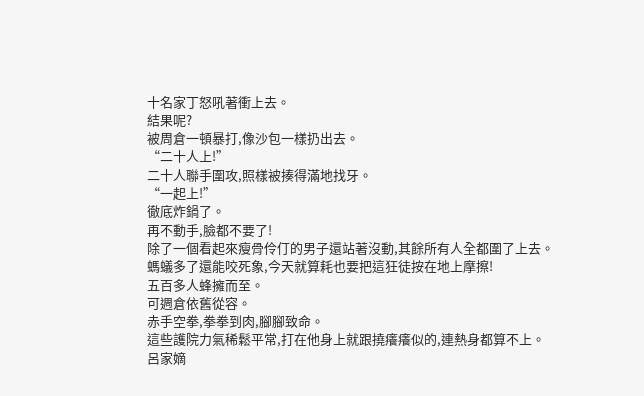十名家丁怒吼著衝上去。
結果呢?
被周倉一頓暴打,像沙包一樣扔出去。
“二十人上!”
二十人聯手圍攻,照樣被揍得滿地找牙。
“一起上!”
徹底炸鍋了。
再不動手,臉都不要了!
除了一個看起來瘦骨伶仃的男子還站著沒動,其餘所有人全都圍了上去。
螞蟻多了還能咬死象,今天就算耗也要把這狂徒按在地上摩擦!
五百多人蜂擁而至。
可週倉依舊從容。
赤手空拳,拳拳到肉,腳腳致命。
這些護院力氣稀鬆平常,打在他身上就跟撓癢癢似的,連熱身都算不上。
呂家嫡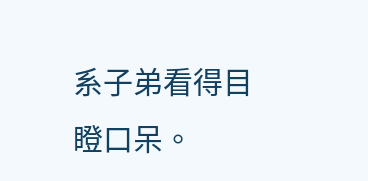系子弟看得目瞪口呆。